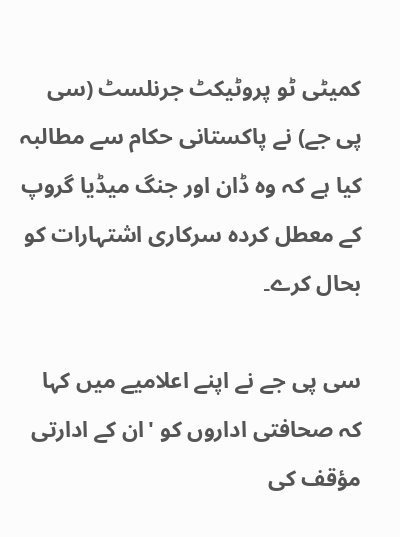کمیٹی ٹو پروٹیکٹ جرنلسٹ (سی پی جے) نے پاکستانی حکام سے مطالبہ کیا ہے کہ وہ ڈان اور جنگ میڈیا گروپ کے معطل کردہ سرکاری اشتہارات کو بحال کرے۔

سی پی جے نے اپنے اعلامیے میں کہا کہ صحافتی اداروں کو 'ان کے ادارتی مؤقف کی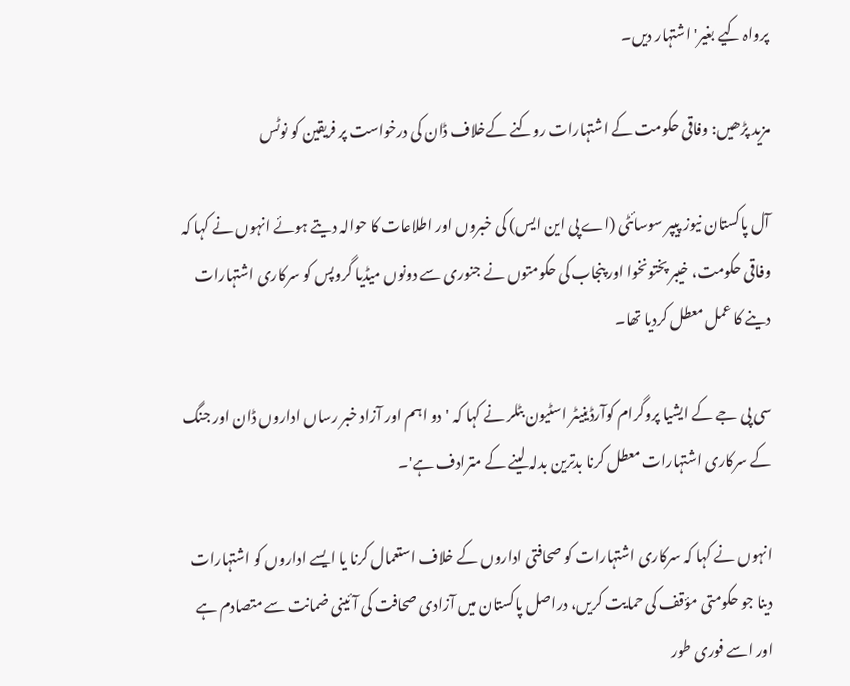پرواہ کیے بغیر' اشتہار دیں۔

مزید پڑھیں: وفاقی حکومت کے اشتہارات روکنے کےخلاف ڈان کی درخواست پر فریقین کو نوٹس

آل پاکستان نیوز پیپر سوسائٹی (اے پی این ایس) کی خبروں اور اطلاعات کا حوالہ دیتے ہوئے انہوں نے کہا کہ وفاقی حکومت، خیبر پختونخوا اور پنجاب کی حکومتوں نے جنوری سے دونوں میڈیا گروپس کو سرکاری اشتہارات دینے کا عمل معطل کردیا تھا۔

سی پی جے کے ایشیا پروگرام کوآرڈینیٹر اسٹیون بٹلر نے کہا کہ 'دو اہم اور آزاد خبر رساں اداروں ڈان اور جنگ کے سرکاری اشتہارات معطل کرنا بدترین بدلہ لینے کے مترادف ہے'۔

انہوں نے کہا کہ سرکاری اشتہارات کو صحافتی اداروں کے خلاف استعمال کرنا یا ایسے اداروں کو اشتہارات دینا جو حکومتی مؤقف کی حمایت کریں، دراصل پاکستان میں آزادی صحافت کی آئینی ضمانت سے متصادم ہے اور اسے فوری طور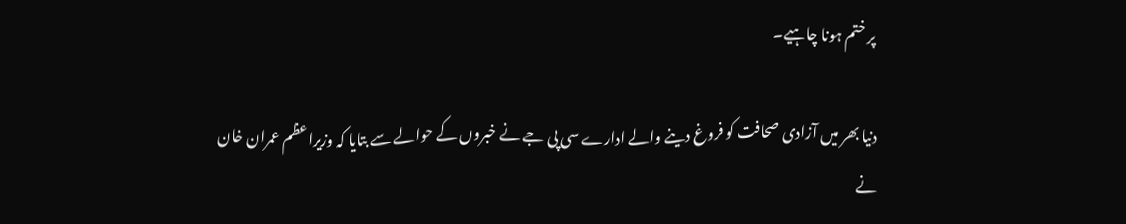پر ختم ہونا چاہیے۔

دنیا بھر میں آزادی صحافت کو فروغ دینے والے ادارے سی پی جے نے خبروں کے حوالے سے بتایا کہ وزیراعظم عمران خان نے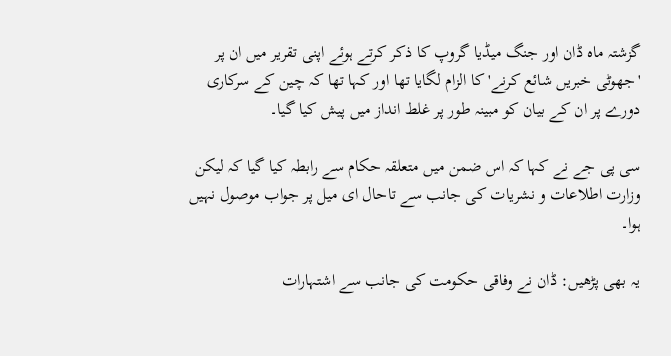گزشتہ ماہ ڈان اور جنگ میڈیا گروپ کا ذکر کرتے ہوئے اپنی تقریر میں ان پر 'جھوٹی خبریں شائع کرنے' کا الزام لگایا تھا اور کہا تھا کہ چین کے سرکاری دورے پر ان کے بیان کو مبینہ طور پر غلط انداز میں پیش کیا گیا۔

سی پی جے نے کہا کہ اس ضمن میں متعلقہ حکام سے رابطہ کیا گیا کہ لیکن وزارت اطلاعات و نشریات کی جانب سے تاحال ای میل پر جواب موصول نہیں ہوا۔

یہ بھی پڑھیں: ڈان نے وفاقی حکومت کی جانب سے اشتہارات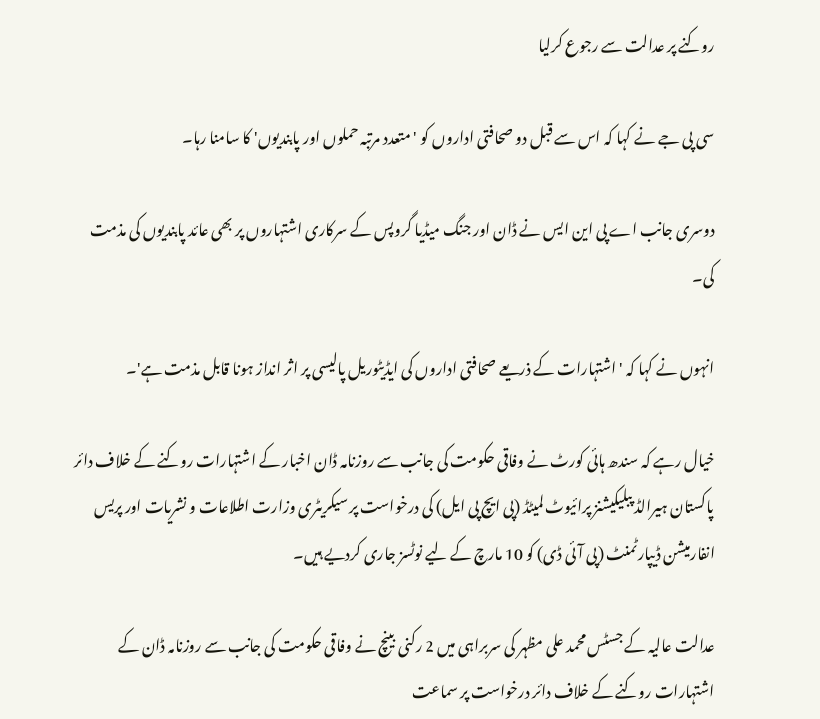روکنے پر عدالت سے رجوع کرلیا

سی پی جے نے کہا کہ اس سے قبل دو صحافتی اداروں کو 'متعدد مرتبہ حملوں اور پابندیوں' کا سامنا رہا۔

دوسری جانب اے پی این ایس نے ڈان اور جنگ میڈیا گروپس کے سرکاری اشتہاروں پر بھی عائد پابندیوں کی مذمت کی۔

انہوں نے کہا کہ 'اشتہارات کے ذریعے صحافتی اداروں کی ایڈیٹوریل پالیسی پر اثر انداز ہونا قابل مذمت ہے'۔

خیال رہے کہ سندھ ہائی کورٹ نے وفاقی حکومت کی جانب سے روزنامہ ڈان اخبار کے اشتہارات روکنے کے خلاف دائر پاکستان ہیرالڈ پبلیکیشنز پرائیوٹ لمیٹڈ (پی ایچ پی ایل) کی درخواست پر سیکریٹری وزارت اطلاعات و نشریات اور پریس انفارمیشن ڈیپارٹمنٹ (پی آئی ڈی) کو 10 مارچ کے لیے نوٹسز جاری کردیے ہیں۔

عدالت عالیہ کے جسٹس محمد علی مظہر کی سربراہی میں 2 رکنی بینچ نے وفاقی حکومت کی جانب سے روزنامہ ڈان کے اشتہارات روکنے کے خلاف دائر درخواست پر سماعت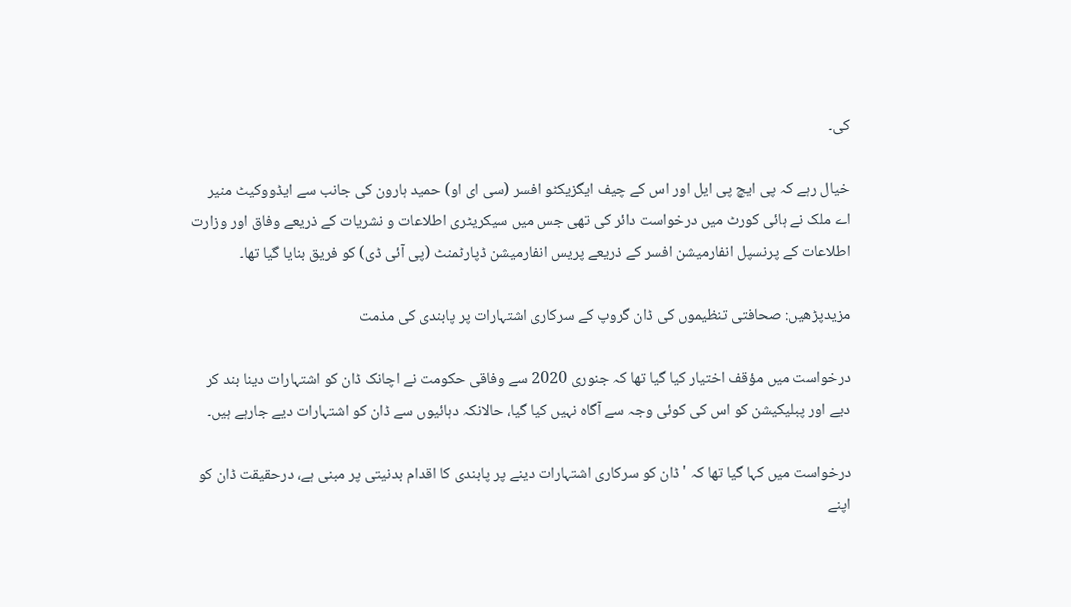کی۔

خیال رہے کہ پی ایچ پی ایل اور اس کے چیف ایگزیکٹو افسر (سی ای او) حمید ہارون کی جانب سے ایڈووکیٹ منیر اے ملک نے ہائی کورٹ میں درخواست دائر کی تھی جس میں سیکریٹری اطلاعات و نشریات کے ذریعے وفاق اور وزارت اطلاعات کے پرنسپل انفارمیشن افسر کے ذریعے پریس انفارمیشن ڈپارٹمنٹ (پی آئی ڈی) کو فریق بنایا گیا تھا۔

مزیدپڑھیں: صحافتی تنظیموں کی ڈان گروپ کے سرکاری اشتہارات پر پابندی کی مذمت

درخواست میں مؤقف اختیار کیا گیا تھا کہ جنوری 2020 سے وفاقی حکومت نے اچانک ڈان کو اشتہارات دینا بند کر دیے اور پبلیکیشن کو اس کی کوئی وجہ سے آگاہ نہیں کیا گیا، حالانکہ دہائیوں سے ڈان کو اشتہارات دیے جارہے ہیں۔

درخواست میں کہا گیا تھا کہ 'ڈان کو سرکاری اشتہارات دینے پر پابندی کا اقدام بدنیتی پر مبنی ہے، درحقیقت ڈان کو اپنے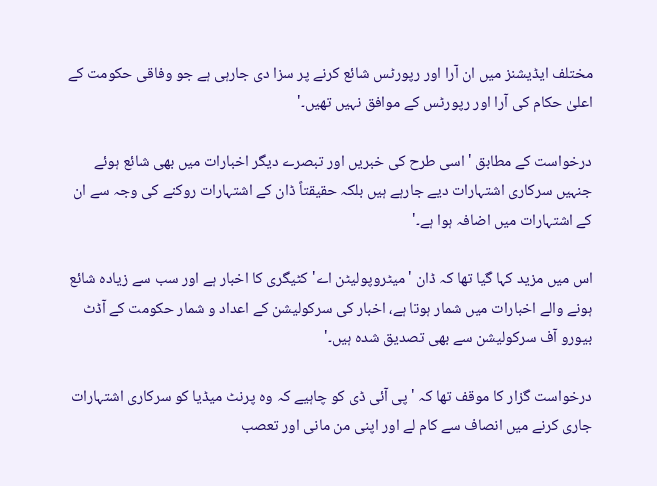مختلف ایڈیشنز میں ان آرا اور رپورٹس شائع کرنے پر سزا دی جارہی ہے جو وفاقی حکومت کے اعلیٰ حکام کی آرا اور رپورٹس کے موافق نہیں تھیں۔'

درخواست کے مطابق 'اسی طرح کی خبریں اور تبصرے دیگر اخبارات میں بھی شائع ہوئے جنہیں سرکاری اشتہارات دیے جارہے ہیں بلکہ حقیقتاً ڈان کے اشتہارات روکنے کی وجہ سے ان کے اشتہارات میں اضافہ ہوا ہے۔'

اس میں مزید کہا گیا تھا کہ ڈان 'میٹروپولیٹن اے' کٹیگری کا اخبار ہے اور سب سے زیادہ شائع ہونے والے اخبارات میں شمار ہوتا ہے، اخبار کی سرکولیشن کے اعداد و شمار حکومت کے آڈٹ بیورو آف سرکولیشن سے بھی تصدیق شدہ ہیں۔'

درخواست گزار کا موقف تھا کہ 'پی آئی ڈی کو چاہیے کہ وہ پرنٹ میڈیا کو سرکاری اشتہارات جاری کرنے میں انصاف سے کام لے اور اپنی من مانی اور تعصب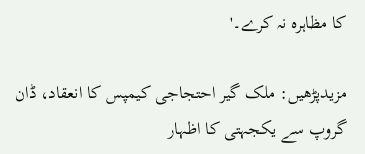کا مظاہرہ نہ کرے۔'

مزیدپڑھیں: ملک گیر احتجاجی کیمپس کا انعقاد، ڈان گروپ سے یکجہتی کا اظہار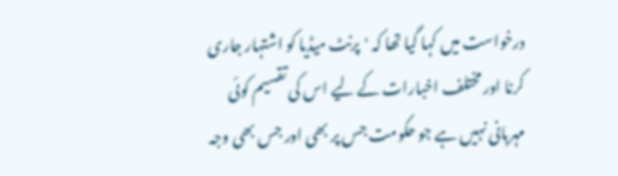درخواست میں کہا گیا تھا کہ 'پرنٹ میڈیا کو اشتہار جاری کرنا اور مختلف اخبارات کے لیے اس کی تقسیم کوئی مہربانی نہیں ہے جو حکومت جس پر بھی اور جس بھی وجہ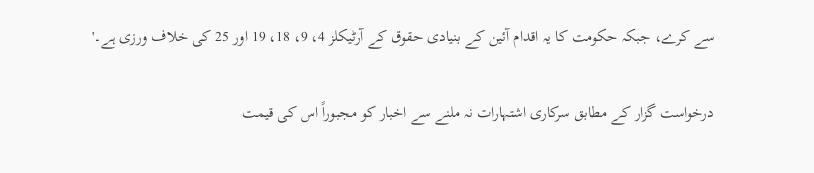سے کرے، جبکہ حکومت کا یہ اقدام آئین کے بنیادی حقوق کے آرٹیکلز 4، 9، 18، 19 اور 25 کی خلاف ورزی ہے۔'

درخواست گزار کے مطابق سرکاری اشتہارات نہ ملنے سے اخبار کو مجبوراً اس کی قیمت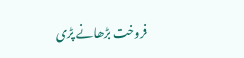فروخت بڑھانے پڑی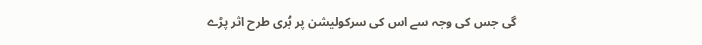گی جس کی وجہ سے اس کی سرکولیشن پر بُری طرح اثر پڑے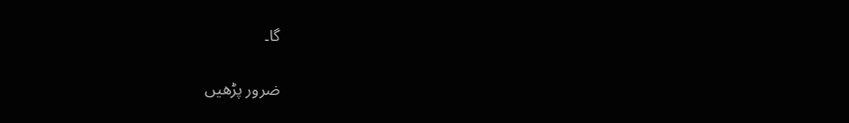گا۔

ضرور پڑھیں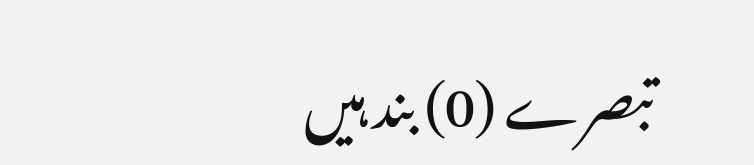تبصرے (0) بند ہیں